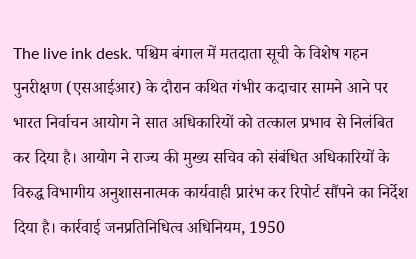The live ink desk. पश्चिम बंगाल में मतदाता सूची के विशेष गहन पुनरीक्षण (एसआईआर) के दौरान कथित गंभीर कदाचार सामने आने पर भारत निर्वाचन आयोग ने सात अधिकारियों को तत्काल प्रभाव से निलंबित कर दिया है। आयोग ने राज्य की मुख्य सचिव को संबंधित अधिकारियों के विरुद्ध विभागीय अनुशासनात्मक कार्यवाही प्रारंभ कर रिपोर्ट सौंपने का निर्देश दिया है। कार्रवाई जनप्रतिनिधित्व अधिनियम, 1950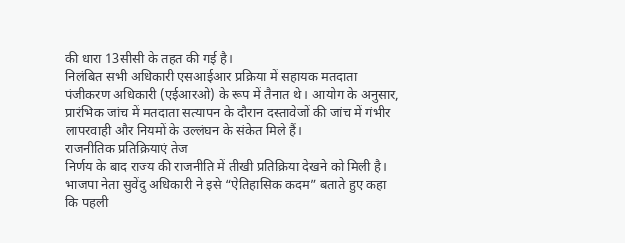की धारा 13सीसी के तहत की गई है।
निलंबित सभी अधिकारी एसआईआर प्रक्रिया में सहायक मतदाता पंजीकरण अधिकारी (एईआरओ) के रूप में तैनात थे। आयोग के अनुसार, प्रारंभिक जांच में मतदाता सत्यापन के दौरान दस्तावेजों की जांच में गंभीर लापरवाही और नियमों के उल्लंघन के संकेत मिले हैं।
राजनीतिक प्रतिक्रियाएं तेज
निर्णय के बाद राज्य की राजनीति में तीखी प्रतिक्रिया देखने को मिली है। भाजपा नेता सुवेंदु अधिकारी ने इसे “ऐतिहासिक कदम” बताते हुए कहा कि पहली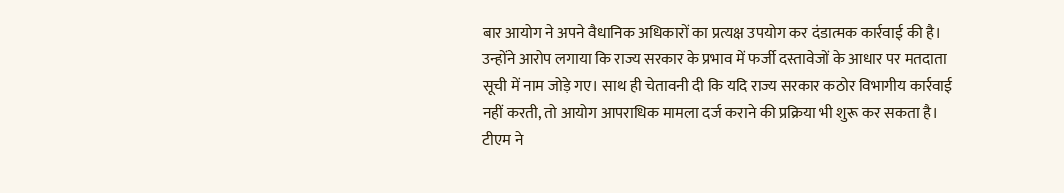बार आयोग ने अपने वैधानिक अधिकारों का प्रत्यक्ष उपयोग कर दंडात्मक कार्रवाई की है। उन्होंने आरोप लगाया कि राज्य सरकार के प्रभाव में फर्जी दस्तावेजों के आधार पर मतदाता सूची में नाम जोड़े गए। साथ ही चेतावनी दी कि यदि राज्य सरकार कठोर विभागीय कार्रवाई नहीं करती, तो आयोग आपराधिक मामला दर्ज कराने की प्रक्रिया भी शुरू कर सकता है।
टीएम ने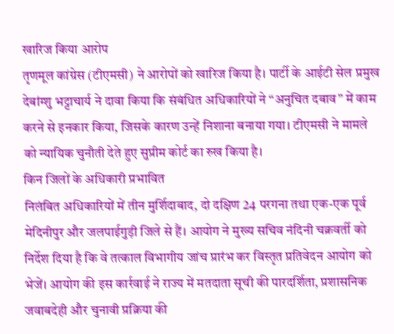खारिज किया आरोप
तृणमूल कांग्रेस (टीएमसी) ने आरोपों को खारिज किया है। पार्टी के आईटी सेल प्रमुख देबांग्शु भट्टाचार्य ने दावा किया कि संबंधित अधिकारियों ने “अनुचित दबाव” में काम करने से इनकार किया, जिसके कारण उन्हें निशाना बनाया गया। टीएमसी ने मामले को न्यायिक चुनौती देते हुए सुप्रीम कोर्ट का रुख किया है।
किन जिलों के अधिकारी प्रभावित
निलंबित अधिकारियों में तीन मुर्शिदाबाद, दो दक्षिण 24 परगना तथा एक-एक पूर्व मेदिनीपुर और जलपाईगुड़ी जिले से हैं। आयोग ने मुख्य सचिव नंदिनी चक्रवर्ती को निर्देश दिया है कि वे तत्काल विभागीय जांच प्रारंभ कर विस्तृत प्रतिवेदन आयोग को भेजें। आयोग की इस कार्रवाई ने राज्य में मतदाता सूची की पारदर्शिता, प्रशासनिक जवाबदेही और चुनावी प्रक्रिया की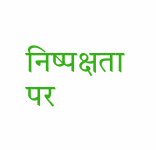निष्पक्षता पर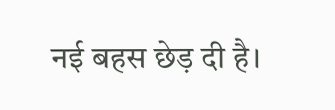नई बहस छेड़ दी है।